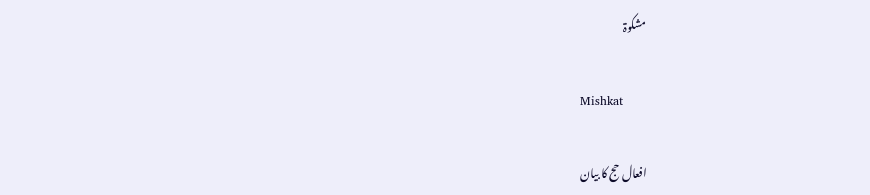مشکوۃ

Mishkat

افعال حج کا بیان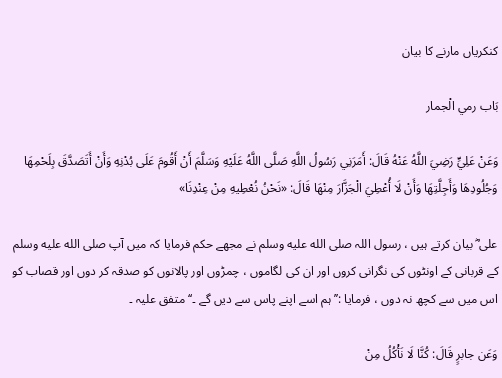کنکریاں مارنے کا بیان

بَاب رمي الْجمار

وَعَنْ عَلِيٍّ رَضِيَ اللَّهُ عَنْهُ قَالَ: أَمَرَنِي رَسُولُ اللَّهِ صَلَّى اللَّهُ عَلَيْهِ وَسَلَّمَ أَنْ أَقُومَ عَلَى بُدْنِهِ وَأَنْ أَتَصَدَّقَ بِلَحْمِهَا وَجُلُودِهَا وَأَجِلَّتِهَا وَأَنْ لَا أُعْطِيَ الْجَزَّارَ مِنْهَا قَالَ: «نَحْنُ نُعْطِيهِ مِنْ عِنْدِنَا»

علی ؓ بیان کرتے ہیں ، رسول اللہ صلى الله عليه وسلم نے مجھے حکم فرمایا کہ میں آپ صلى الله عليه وسلم کے قربانی کے اونٹوں کی نگرانی کروں اور ان کی لگاموں ، چمڑوں اور پالانوں کو صدقہ کر دوں اور قصاب کو اس میں سے کچھ نہ دوں ، فرمایا :’’ ہم اسے اپنے پاس سے دیں گے ۔‘‘ متفق علیہ ۔

وَعَن جابرٍ قَالَ: كُنَّا لَا نَأْكُلُ مِنْ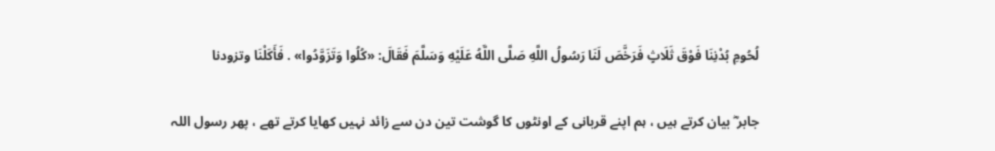لُحُومِ بُدْنِنَا فَوْقَ ثَلَاثٍ فَرَخَّصَ لَنَا رَسُولُ اللَّهِ صَلَّى اللَّهُ عَلَيْهِ وَسَلَّمَ فَقَالَ: «كُلُوا وَتَزَوَّدُوا» . فَأَكَلْنَا وتزودنا

جابر ؓ بیان کرتے ہیں ، ہم اپنے قربانی کے اونٹوں کا گوشت تین دن سے زائد نہیں کھایا کرتے تھے ، پھر رسول اللہ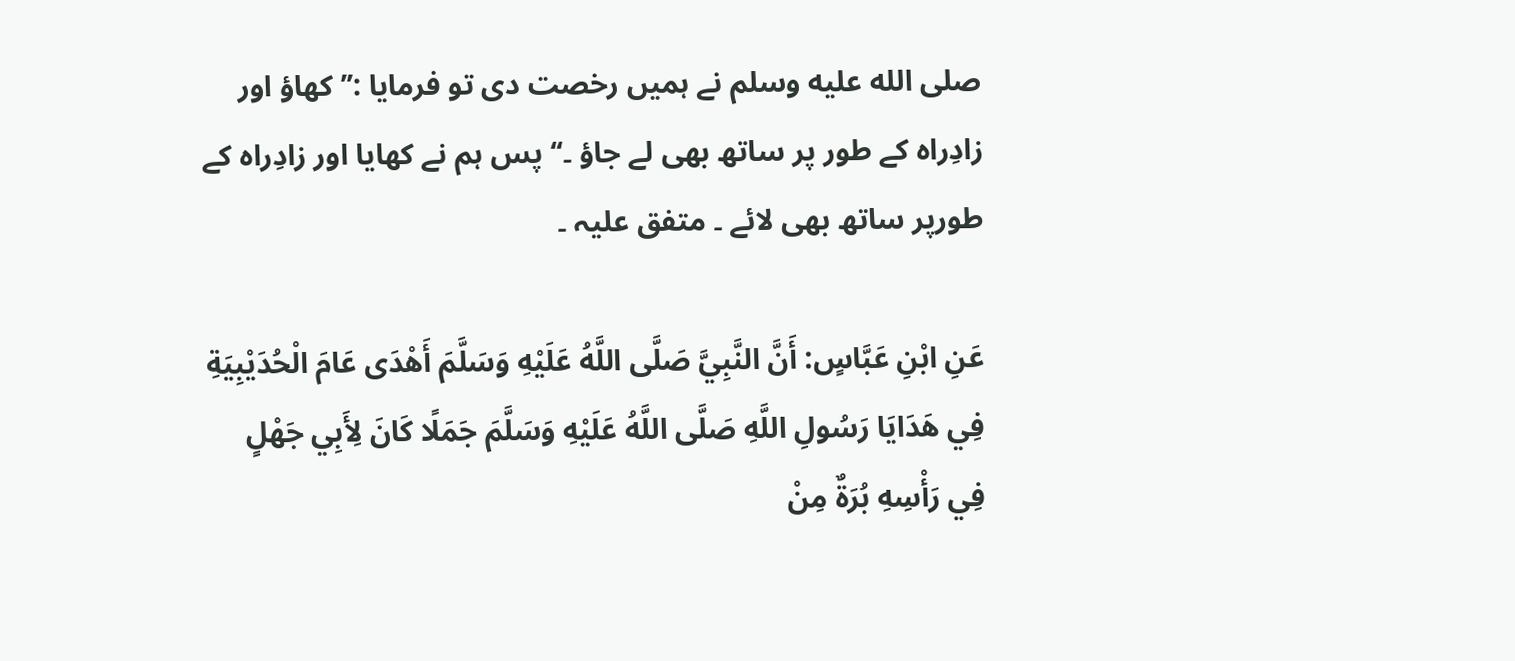صلى الله عليه وسلم نے ہمیں رخصت دی تو فرمایا :’’ کھاؤ اور زادِراہ کے طور پر ساتھ بھی لے جاؤ ۔‘‘ پس ہم نے کھایا اور زادِراہ کے طورپر ساتھ بھی لائے ۔ متفق علیہ ۔

عَنِ ابْنِ عَبَّاسٍ: أَنَّ النَّبِيَّ صَلَّى اللَّهُ عَلَيْهِ وَسَلَّمَ أَهْدَى عَامَ الْحُدَيْبِيَةِ فِي هَدَايَا رَسُولِ اللَّهِ صَلَّى اللَّهُ عَلَيْهِ وَسَلَّمَ جَمَلًا كَانَ لِأَبِي جَهْلٍ فِي رَأْسِهِ بُرَةٌ مِنْ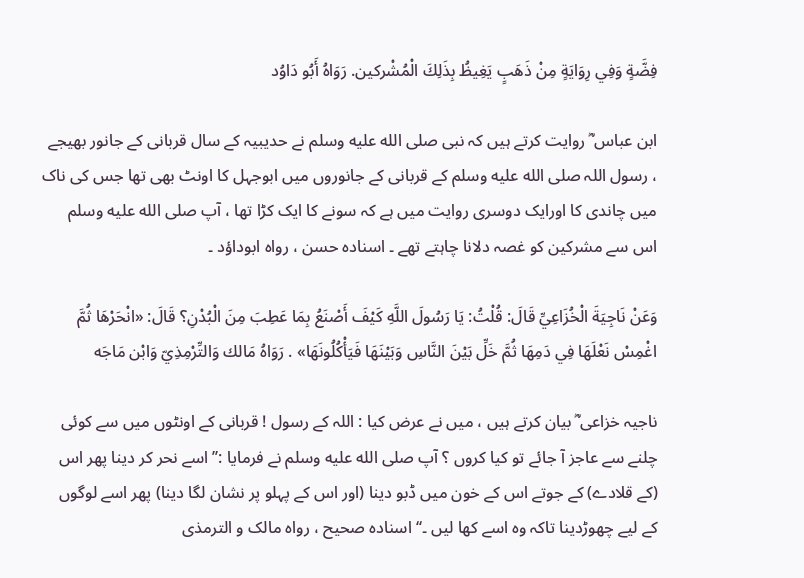فِضَّةٍ وَفِي رِوَايَةٍ مِنْ ذَهَبٍ يَغِيظُ بِذَلِكَ الْمُشْركين. رَوَاهُ أَبُو دَاوُد

ابن عباس ؓ روایت کرتے ہیں کہ نبی صلى الله عليه وسلم نے حدیبیہ کے سال قربانی کے جانور بھیجے ، رسول اللہ صلى الله عليه وسلم کے قربانی کے جانوروں میں ابوجہل کا اونٹ بھی تھا جس کی ناک میں چاندی کا اورایک دوسری روایت میں ہے کہ سونے کا ایک کڑا تھا ، آپ صلى الله عليه وسلم اس سے مشرکین کو غصہ دلانا چاہتے تھے ۔ اسنادہ حسن ، رواہ ابوداؤد ۔

وَعَنْ نَاجِيَةَ الْخُزَاعِيِّ قَالَ: قُلْتُ: يَا رَسُولَ اللَّهِ كَيْفَ أَصْنَعُ بِمَا عَطِبَ مِنَ الْبُدْنِ؟ قَالَ: «انْحَرْهَا ثُمَّ اغْمِسْ نَعْلَهَا فِي دَمِهَا ثُمَّ خَلِّ بَيْنَ النَّاسِ وَبَيْنَهَا فَيَأْكُلُونَهَا» . رَوَاهُ مَالك وَالتِّرْمِذِيّ وَابْن مَاجَه

ناجیہ خزاعی ؓ بیان کرتے ہیں ، میں نے عرض کیا : اللہ کے رسول ! قربانی کے اونٹوں میں سے کوئی چلنے سے عاجز آ جائے تو کیا کروں ؟ آپ صلى الله عليه وسلم نے فرمایا :’’ اسے نحر کر دینا پھر اس (کے قلادے) کے جوتے اس کے خون میں ڈبو دینا (اور اس کے پہلو پر نشان لگا دینا) پھر اسے لوگوں کے لیے چھوڑدینا تاکہ وہ اسے کھا لیں ۔‘‘ اسنادہ صحیح ، رواہ مالک و الترمذی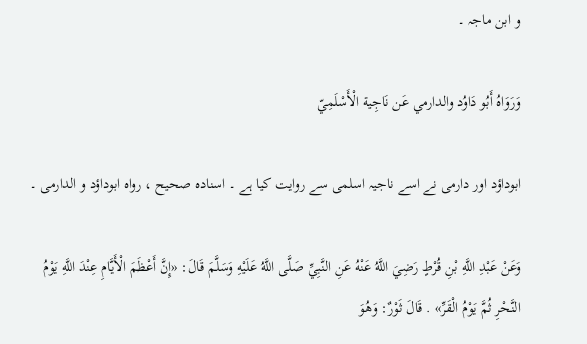و ابن ماجہ ۔

وَرَوَاهُ أَبُو دَاوُد والدارمي عَن نَاجِية الْأَسْلَمِيّ

ابوداؤد اور دارمی نے اسے ناجیہ اسلمی سے روایت کیا ہے ۔ اسنادہ صحیح ، رواہ ابوداؤد و الدارمی ۔

وَعَنْ عَبْدِ اللَّهِ بْنِ قُرْطٍ رَضِيَ اللَّهُ عَنْهُ عَنِ النَّبِيِّ صَلَّى اللَّهُ عَلَيْهِ وَسَلَّمَ قَالَ: «إِنَّ أَعْظَمَ الْأَيَّامِ عِنْدَ اللَّهِ يَوْمُ النَّحْرِ ثُمَّ يَوْمُ الْقَرِّ» . قَالَ ثَوْرٌ: وَهُوَ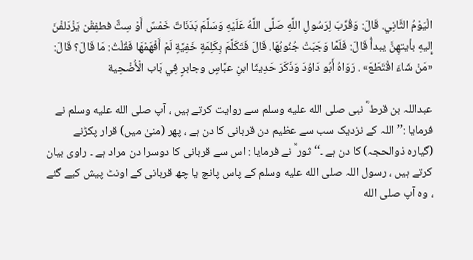الْيَوْمُ الثَّانِي. قَالَ: وَقُرِّبَ لِرَسُولِ اللَّهِ صَلَّى اللَّهُ عَلَيْهِ وَسَلَّمَ بَدَنَاتٌ خَمْسٌ أَوْ سِتٌّ فطفِقْن يَزْدَلفْنَ إِليهِ بأيتهِنَّ يبدأُ قَالَ: فَلَمَّا وَجَبَتْ جُنُوبُهَا. قَالَ فَتَكَلَّمَ بِكَلِمَةٍ خَفِيَّةٍ لَمْ أَفْهَمْهَا فَقُلْتُ: مَا قَالَ؟ قَالَ: «مَنْ شَاءَ اقْتَطَعَ» . رَوَاهُ أَبُو دَاوُدَ وَذَكَرَ حَدِيثَا ابنِ عبَّاسٍ وجابرٍ فِي بَاب الْأُضْحِية

عبداللہ بن قرط ؓ نبی صلى الله عليه وسلم سے روایت کرتے ہیں ، آپ صلى الله عليه وسلم نے فرمایا :’’ اللہ کے نزدیک سب سے عظیم دن قربانی کا دن ہے ، پھر (منیٰ میں) قرار پکڑنے (گیارہ ذوالحجہ) کا دن ہے ۔‘‘ ثور ؒ نے فرمایا : اس سے قربانی کا دوسرا دن مراد ہے ۔ راوی بیان کرتے ہیں ، رسول اللہ صلى الله عليه وسلم کے پاس پانچ یا چھ قربانی کے اونٹ پیش کیے گئے ، وہ آپ صلى الله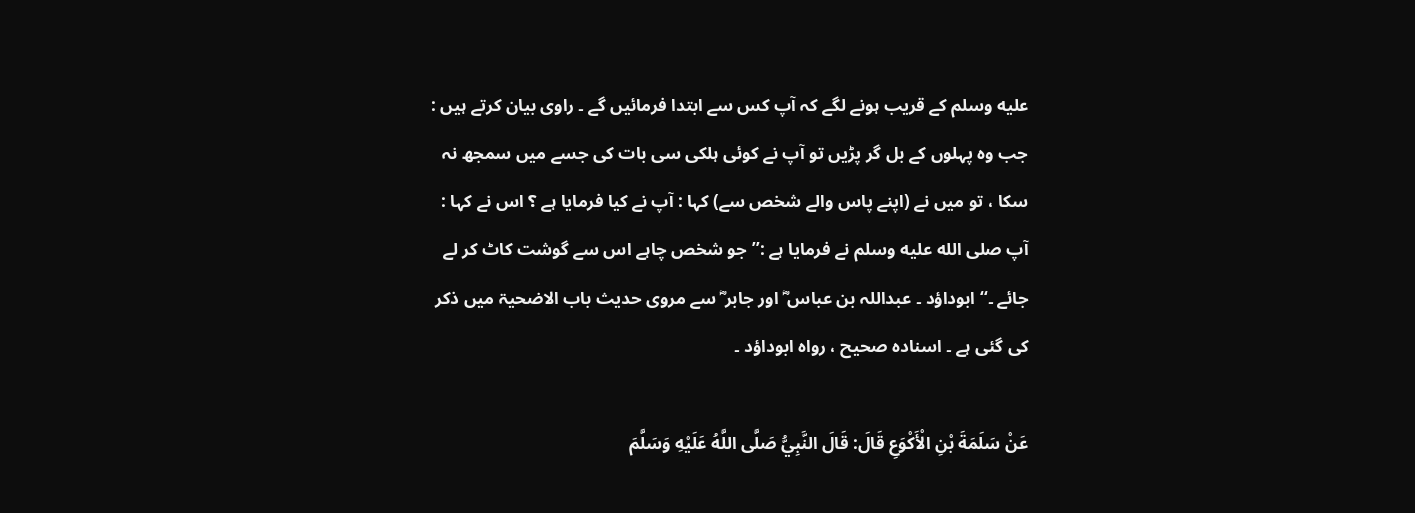عليه وسلم کے قریب ہونے لگے کہ آپ کس سے ابتدا فرمائیں گے ۔ راوی بیان کرتے ہیں : جب وہ پہلوں کے بل گر پڑیں تو آپ نے کوئی ہلکی سی بات کی جسے میں سمجھ نہ سکا ، تو میں نے (اپنے پاس والے شخص سے) کہا : آپ نے کیا فرمایا ہے ؟ اس نے کہا : آپ صلى الله عليه وسلم نے فرمایا ہے :’’ جو شخص چاہے اس سے گوشت کاٹ کر لے جائے ۔‘‘ ابوداؤد ۔ عبداللہ بن عباس ؓ اور جابر ؓ سے مروی حدیث باب الاضحیۃ میں ذکر کی گئی ہے ۔ اسنادہ صحیح ، رواہ ابوداؤد ۔

عَنْ سَلَمَةَ بْنِ الْأَكْوَعِ قَالَ: قَالَ النَّبِيُّ صَلَّى اللَّهُ عَلَيْهِ وَسَلَّمَ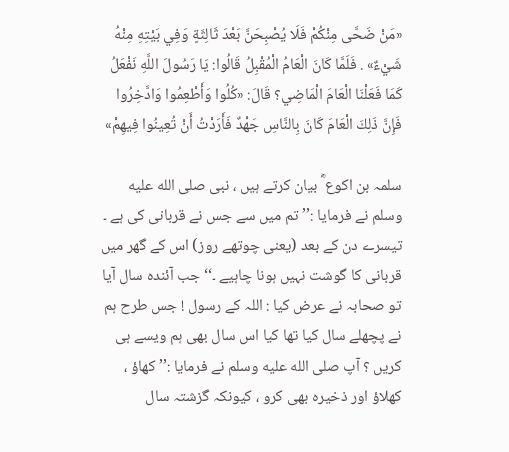«مَنْ ضَحَّى مِنْكُمْ فَلَا يُصْبِحَنَّ بَعْدَ ثَالِثَةٍ وَفِي بَيْتِهِ مِنْهُ شَيْءٌ» . فَلَمَّا كَانَ الْعَامُ الْمُقْبِلُ قَالُوا: يَا رَسُولَ اللَّهِ نَفْعَلُ كَمَا فَعَلْنَا الْعَامَ الْمَاضِي؟ قَالَ: «كُلُوا وَأَطْعِمُوا وَادَّخِرُوا فَإِنَّ ذَلِكَ الْعَامَ كَانَ بِالنَّاسِ جَهْدٌ فَأَرَدْتُ أَنْ تُعِينُوا فِيهِمْ»

سلمہ بن اکوع ؓ بیان کرتے ہیں ، نبی صلى الله عليه وسلم نے فرمایا :’’ تم میں سے جس نے قربانی کی ہے ۔ تیسرے دن کے بعد (یعنی چوتھے روز) اس کے گھر میں قربانی کا گوشت نہیں ہونا چاہیے ۔‘‘ جب آئندہ سال آیا تو صحابہ نے عرض کیا : اللہ کے رسول ! جس طرح ہم نے پچھلے سال کیا تھا کیا اس سال بھی ہم ویسے ہی کریں ؟ آپ صلى الله عليه وسلم نے فرمایا :’’ کھاؤ ، کھلاؤ اور ذخیرہ بھی کرو ، کیونکہ گزشتہ سال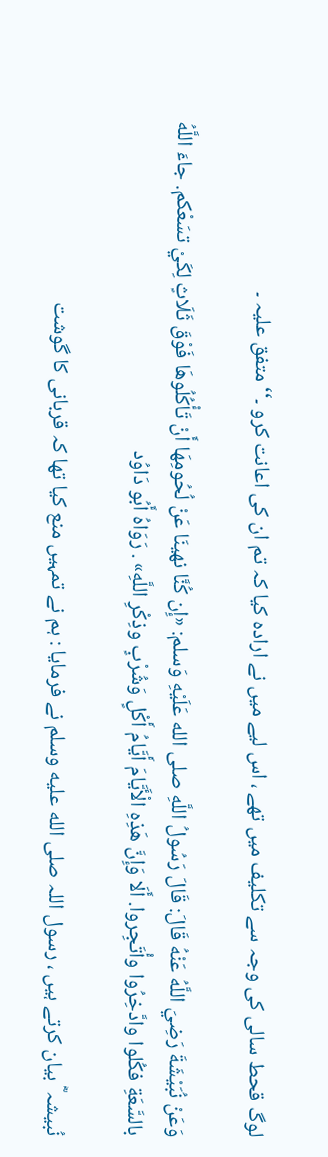لوگ قحط سالی کی وجہ سے تکلیف میں تھے ، اس لیے میں نے ارادہ کیا کہ تم ان کی اعانت کرو ۔‘‘ متفق علیہ ۔

وَعَنْ نُبَيْشَةَ رَضِيَ اللَّهُ عَنْهُ قَالَ: قَالَ رَسُولُ اللَّهِ صلى الله عَلَيْهِ وَسلم: «إِن كُنَّا نهينَا عَنْ لُحُومِهَا أَنْ تَأْكُلُوهَا فَوْقَ ثَلَاثٍ لِكَيْ تسَعْكم. جاءَ اللَّهُ بالسَّعَةِ فكُلوا وادَّخِرُوا وأْتَجِروا. أَلَا وَإِنَّ هَذِهِ الْأَيَّامَ أَيَّامُ أَكْلٍ وَشُرْبٍ وذِكْرِ اللَّهِ» . رَوَاهُ أَبُو دَاوُد

نُبیشہ ؓ بیان کرتے ہیں ، رسول اللہ صلى الله عليه وسلم نے فرمایا : ہم نے تمہیں منع کیا تھا کہ قربانی کا گوشت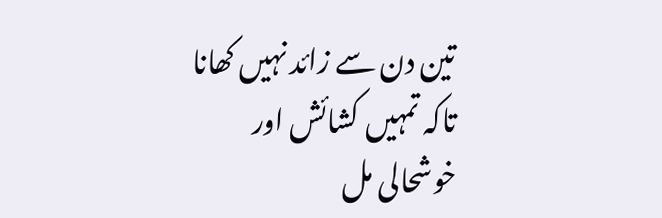تین دن سے زائد نہیں کھانا تاکہ تمہیں کشائش اور خوشحالی مل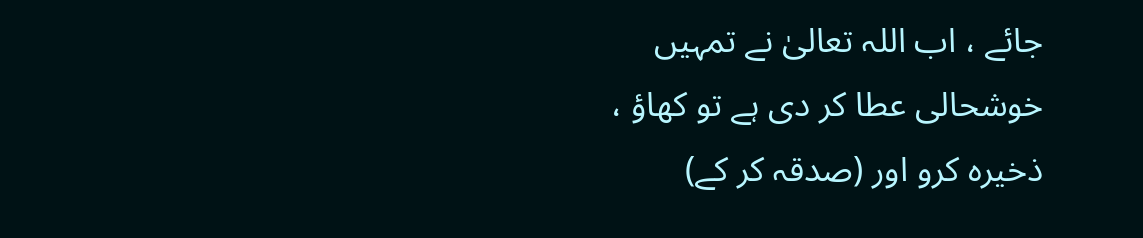جائے ، اب اللہ تعالیٰ نے تمہیں خوشحالی عطا کر دی ہے تو کھاؤ ، ذخیرہ کرو اور (صدقہ کر کے)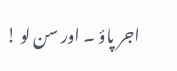اجر پاؤ ۔ اور سن لو !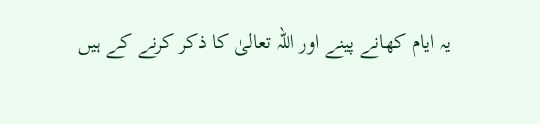یہ ایام کھانے پینے اور اللہ تعالیٰ کا ذکر کرنے کے ہیں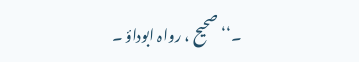۔‘‘ صحیح ، رواہ ابوداؤ ۔